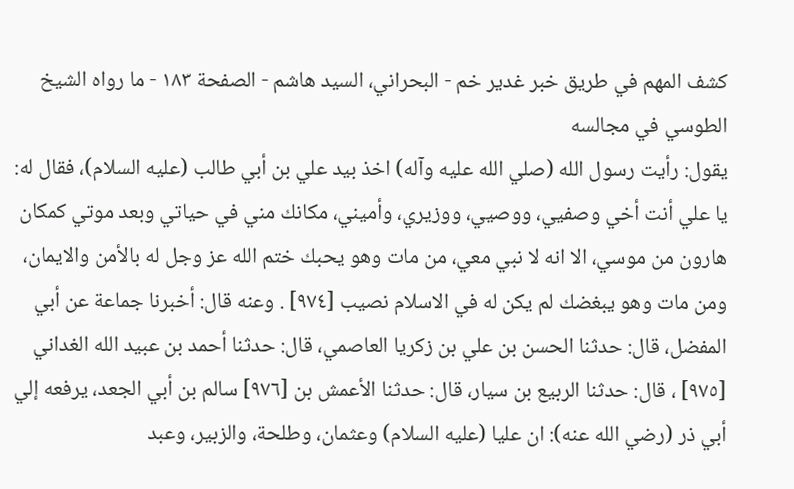كشف المهم في طريق خبر غدير خم - البحراني، السيد هاشم - الصفحة ١٨٣ - ما رواه الشيخ الطوسي في مجالسه
يقول: رأيت رسول الله (صلي الله عليه وآله) اخذ بيد علي بن أبي طالب (عليه السلام)، فقال له: يا علي أنت أخي وصفيي، ووصيي، ووزيري، وأميني، مكانك مني في حياتي وبعد موتي كمكان هارون من موسي، الا انه لا نبي معي، من مات وهو يحبك ختم الله عز وجل له بالأمن والايمان، ومن مات وهو يبغضك لم يكن له في الاسلام نصيب [٩٧٤] . وعنه قال: أخبرنا جماعة عن أبي المفضل، قال: حدثنا الحسن بن علي بن زكريا العاصمي، قال: حدثنا أحمد بن عبيد الله الغداني [٩٧٥] ، قال: حدثنا الربيع بن سيار، قال: حدثنا الأعمش بن [٩٧٦] سالم بن أبي الجعد، يرفعه إلي أبي ذر (رضي الله عنه): ان عليا (عليه السلام) وعثمان، وطلحة، والزبير، وعبد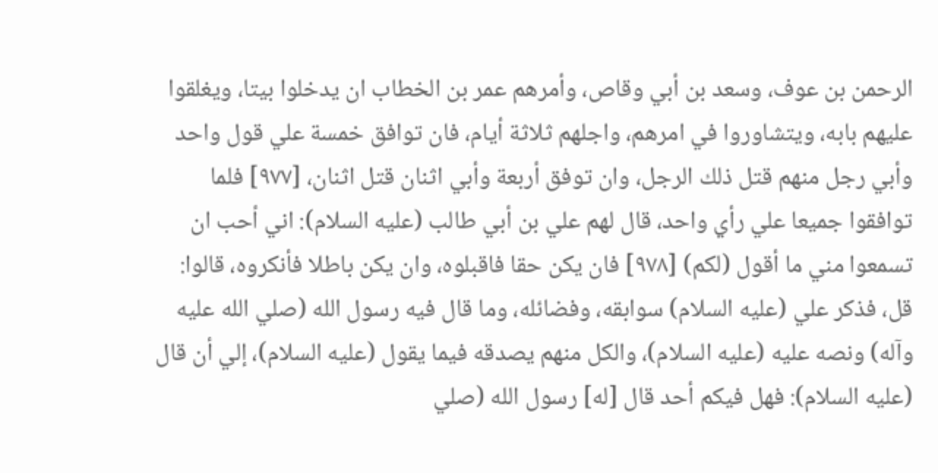الرحمن بن عوف، وسعد بن أبي وقاص، وأمرهم عمر بن الخطاب ان يدخلوا بيتا، ويغلقوا عليهم بابه، ويتشاوروا في امرهم، واجلهم ثلاثة أيام، فان توافق خمسة علي قول واحد وأبي رجل منهم قتل ذلك الرجل، وان توفق أربعة وأبي اثنان قتل اثنان، [٩٧٧] فلما توافقوا جميعا علي رأي واحد، قال لهم علي بن أبي طالب (عليه السلام): اني أحب ان تسمعوا مني ما أقول (لكم) [٩٧٨] فان يكن حقا فاقبلوه، وان يكن باطلا فأنكروه، قالوا: قل، فذكر علي (عليه السلام) سوابقه، وفضائله، وما قال فيه رسول الله (صلي الله عليه وآله) ونصه عليه (عليه السلام)، والكل منهم يصدقه فيما يقول (عليه السلام)، إلي أن قال (عليه السلام): فهل فيكم أحد قال [له] رسول الله (صلي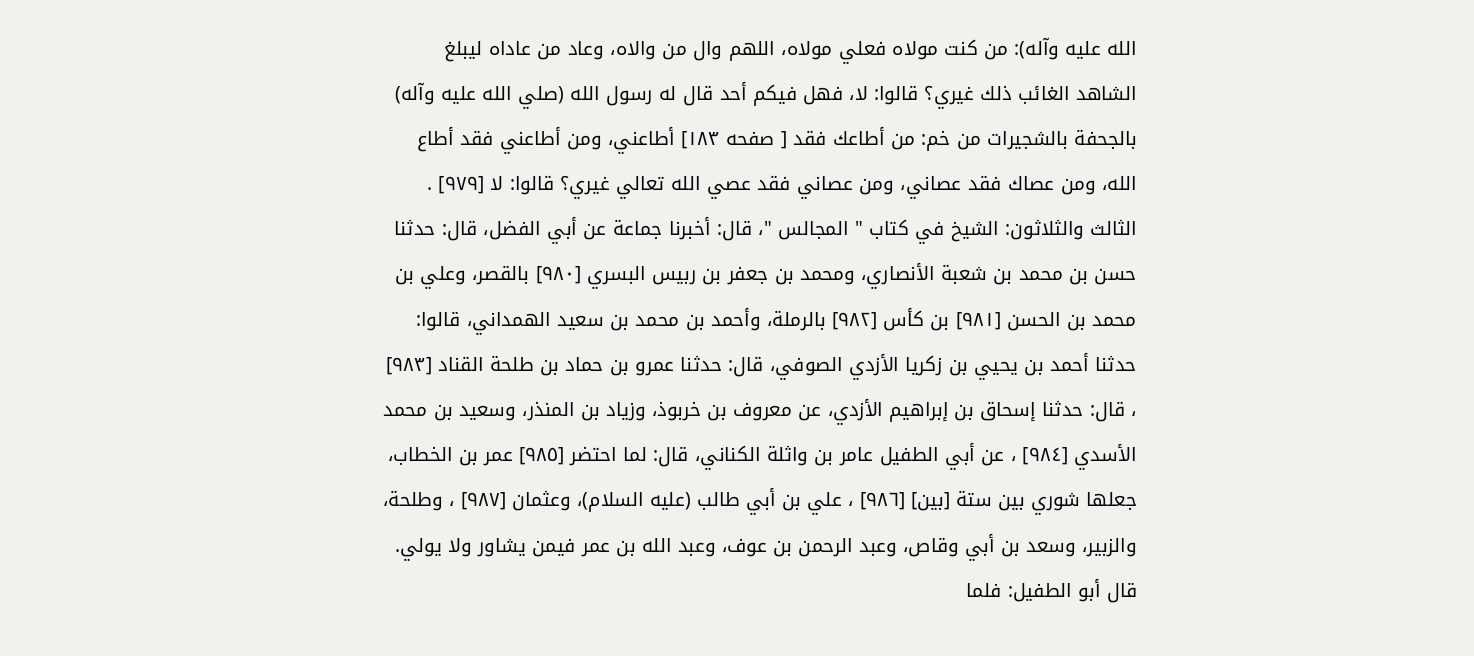الله عليه وآله): من كنت مولاه فعلي مولاه، اللهم وال من والاه، وعاد من عاداه ليبلغ الشاهد الغائب ذلك غيري؟ قالوا: لا، فهل فيكم أحد قال له رسول الله (صلي الله عليه وآله) بالجحفة بالشجيرات من خم: من أطاعك فقد [ صفحه ١٨٣] أطاعني، ومن أطاعني فقد أطاع الله، ومن عصاك فقد عصاني، ومن عصاني فقد عصي الله تعالي غيري؟ قالوا: لا [٩٧٩] . الثالث والثلاثون: الشيخ في كتاب " المجالس "، قال: أخبرنا جماعة عن أبي الفضل، قال: حدثنا حسن بن محمد بن شعبة الأنصاري، ومحمد بن جعفر بن ربيس البسري [٩٨٠] بالقصر، وعلي بن محمد بن الحسن [٩٨١] بن كأس [٩٨٢] بالرملة، وأحمد بن محمد بن سعيد الهمداني، قالوا: حدثنا أحمد بن يحيي بن زكريا الأزدي الصوفي، قال: حدثنا عمرو بن حماد بن طلحة القناد [٩٨٣] ، قال: حدثنا إسحاق بن إبراهيم الأزدي، عن معروف بن خربوذ، وزياد بن المنذر، وسعيد بن محمد الأسدي [٩٨٤] ، عن أبي الطفيل عامر بن واثلة الكناني، قال: لما احتضر [٩٨٥] عمر بن الخطاب، جعلها شوري بين ستة [بين] [٩٨٦] ، علي بن أبي طالب (عليه السلام)، وعثمان [٩٨٧] ، وطلحة، والزبير، وسعد بن أبي وقاص، وعبد الرحمن بن عوف، وعبد الله بن عمر فيمن يشاور ولا يولي. قال أبو الطفيل: فلما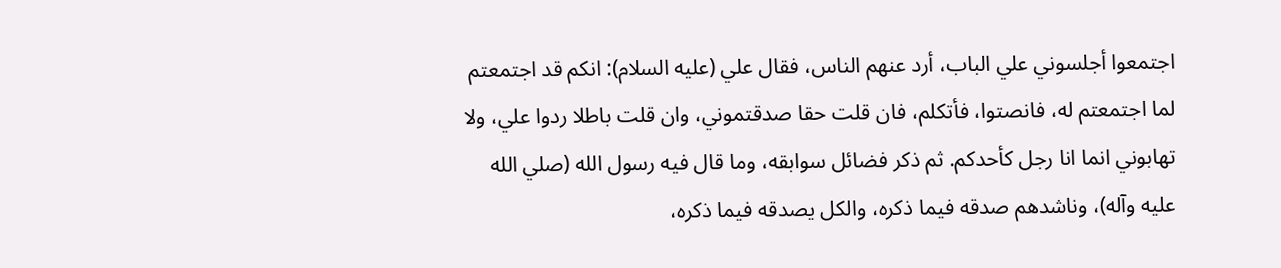اجتمعوا أجلسوني علي الباب، أرد عنهم الناس، فقال علي (عليه السلام): انكم قد اجتمعتم لما اجتمعتم له، فانصتوا، فأتكلم، فان قلت حقا صدقتموني، وان قلت باطلا ردوا علي، ولا تهابوني انما انا رجل كأحدكم. ثم ذكر فضائل سوابقه، وما قال فيه رسول الله (صلي الله عليه وآله)، وناشدهم صدقه فيما ذكره، والكل يصدقه فيما ذكره،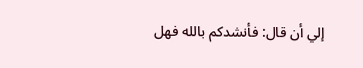إلي أن قال: فأنشدكم بالله فهل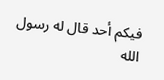فيكم أحد قال له رسول الله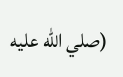(صلي الله عليه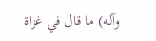وآله) ما قال في غزاة